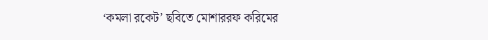‘কমলা রকেট’ ছবিতে মোশাররফ করিমের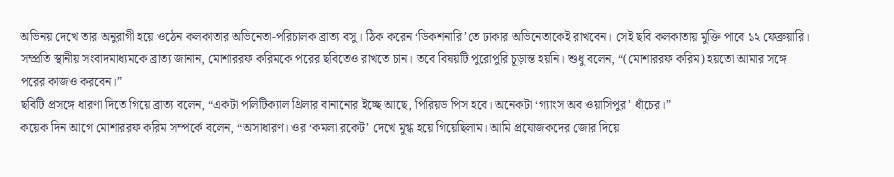অভিনয় দেখে তার অনুরাগী হয়ে ওঠেন কলকাতার অভিনেতা-পরিচালক ব্রাত্য বসু। ঠিক করেন ‘ডিকশনারি’তে ঢাকার অভিনেতাকেই রাখবেন। সেই ছবি কলকাতায় মুক্তি পাবে ১২ ফেব্রুয়ারি।
সম্প্রতি স্থানীয় সংবাদমাধ্যমকে ব্রাত্য জানান, মোশাররফ করিমকে পরের ছবিতেও রাখতে চান। তবে বিষয়টি পুরোপুরি চূড়ান্ত হয়নি। শুধু বলেন, “(মোশাররফ করিম) হয়তো আমার সঙ্গে পরের কাজও করবেন।”
ছবিটি প্রসঙ্গে ধারণা দিতে গিয়ে ব্রাত্য বলেন, “একটা পলিটিক্যাল থ্রিলার বানানোর ইচ্ছে আছে, পিরিয়ড পিস হবে। অনেকটা ‘গ্যাংস অব ওয়াসিপুর’ ধাঁচের।”
কয়েক দিন আগে মোশাররফ করিম সম্পর্কে বলেন, “অসাধারণ। ওর ‘কমলা রকেট’ দেখে মুগ্ধ হয়ে গিয়েছিলাম। আমি প্রযোজকদের জোর দিয়ে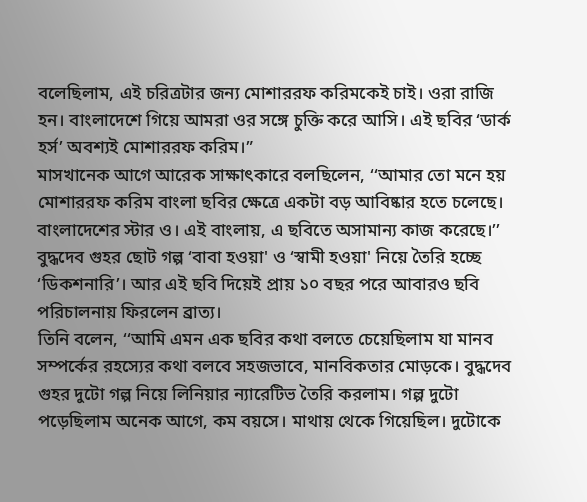বলেছিলাম, এই চরিত্রটার জন্য মোশাররফ করিমকেই চাই। ওরা রাজি হন। বাংলাদেশে গিয়ে আমরা ওর সঙ্গে চুক্তি করে আসি। এই ছবির ‘ডার্ক হর্স’ অবশ্যই মোশাররফ করিম।”
মাসখানেক আগে আরেক সাক্ষাৎকারে বলছিলেন, ‘‘আমার তো মনে হয় মোশাররফ করিম বাংলা ছবির ক্ষেত্রে একটা বড় আবিষ্কার হতে চলেছে। বাংলাদেশের স্টার ও। এই বাংলায়, এ ছবিতে অসামান্য কাজ করেছে।’’
বুদ্ধদেব গুহর ছোট গল্প ‘বাবা হওয়া' ও ‘স্বামী হওয়া' নিয়ে তৈরি হচ্ছে ‘ডিকশনারি’। আর এই ছবি দিয়েই প্রায় ১০ বছর পরে আবারও ছবি পরিচালনায় ফিরলেন ব্রাত্য।
তিনি বলেন, ‘‘আমি এমন এক ছবির কথা বলতে চেয়েছিলাম যা মানব সম্পর্কের রহস্যের কথা বলবে সহজভাবে, মানবিকতার মোড়কে। বুদ্ধদেব গুহর দুটো গল্প নিয়ে লিনিয়ার ন্যারেটিভ তৈরি করলাম। গল্প দুটো পড়েছিলাম অনেক আগে, কম বয়সে। মাথায় থেকে গিয়েছিল। দুটোকে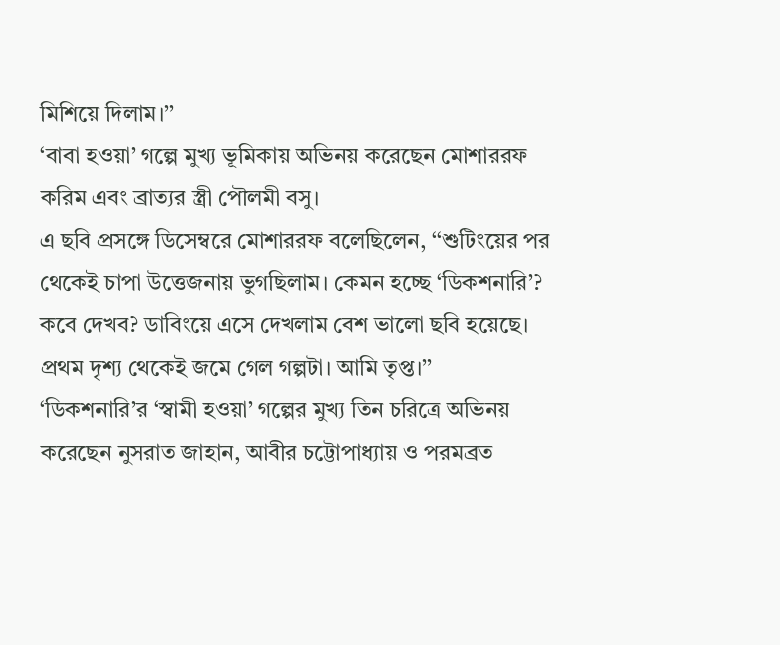মিশিয়ে দিলাম।’’
‘বাবা হওয়া’ গল্পে মুখ্য ভূমিকায় অভিনয় করেছেন মোশাররফ করিম এবং ব্রাত্যর স্ত্রী পৌলমী বসু।
এ ছবি প্রসঙ্গে ডিসেম্বরে মোশাররফ বলেছিলেন, ‘‘শুটিংয়ের পর থেকেই চাপা উত্তেজনায় ভুগছিলাম। কেমন হচ্ছে ‘ডিকশনারি’? কবে দেখব? ডাবিংয়ে এসে দেখলাম বেশ ভালো ছবি হয়েছে। প্রথম দৃশ্য থেকেই জমে গেল গল্পটা। আমি তৃপ্ত।’’
‘ডিকশনারি’র ‘স্বামী হওয়া’ গল্পের মুখ্য তিন চরিত্রে অভিনয় করেছেন নুসরাত জাহান, আবীর চট্টোপাধ্যায় ও পরমব্রত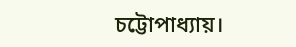চট্টোপাধ্যায়।